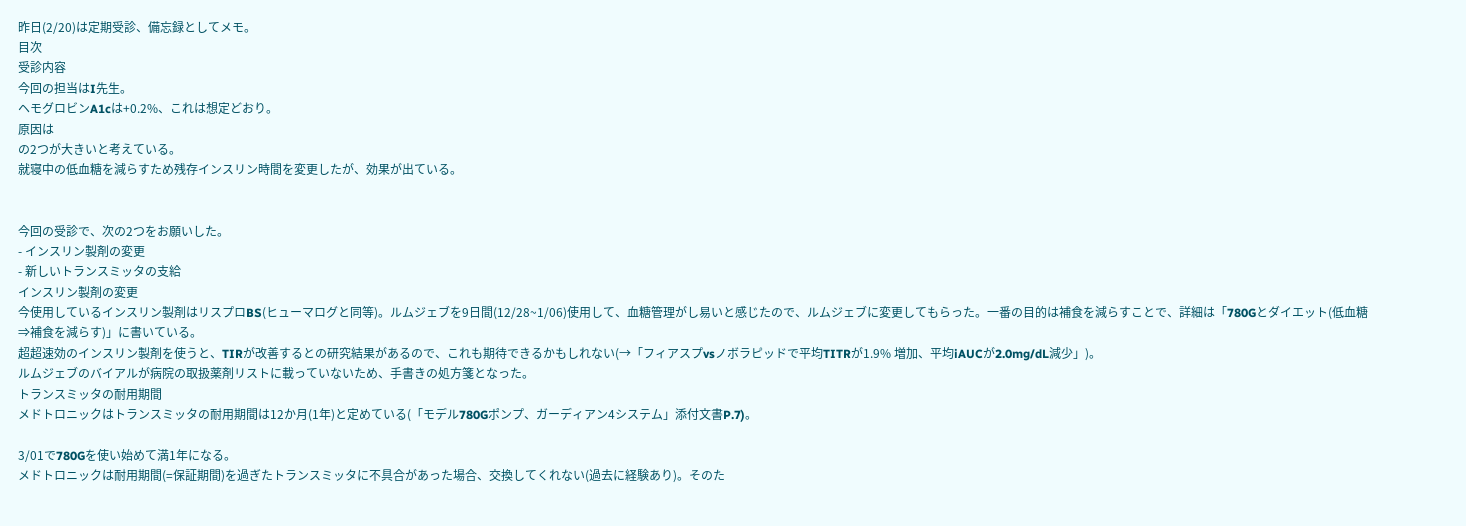昨日(2/20)は定期受診、備忘録としてメモ。
目次
受診内容
今回の担当はI先生。
ヘモグロビンA1cは+0.2%、これは想定どおり。
原因は
の2つが大きいと考えている。
就寝中の低血糖を減らすため残存インスリン時間を変更したが、効果が出ている。


今回の受診で、次の2つをお願いした。
- インスリン製剤の変更
- 新しいトランスミッタの支給
インスリン製剤の変更
今使用しているインスリン製剤はリスプロBS(ヒューマログと同等)。ルムジェブを9日間(12/28~1/06)使用して、血糖管理がし易いと感じたので、ルムジェブに変更してもらった。一番の目的は補食を減らすことで、詳細は「780Gとダイエット(低血糖⇒補食を減らす)」に書いている。
超超速効のインスリン製剤を使うと、TIRが改善するとの研究結果があるので、これも期待できるかもしれない(→「フィアスプvsノボラピッドで平均TITRが1.9% 増加、平均iAUCが2.0mg/dL減少」)。
ルムジェブのバイアルが病院の取扱薬剤リストに載っていないため、手書きの処方箋となった。
トランスミッタの耐用期間
メドトロニックはトランスミッタの耐用期間は12か月(1年)と定めている(「モデル780Gポンプ、ガーディアン4システム」添付文書P.7)。

3/01で780Gを使い始めて満1年になる。
メドトロニックは耐用期間(=保証期間)を過ぎたトランスミッタに不具合があった場合、交換してくれない(過去に経験あり)。そのた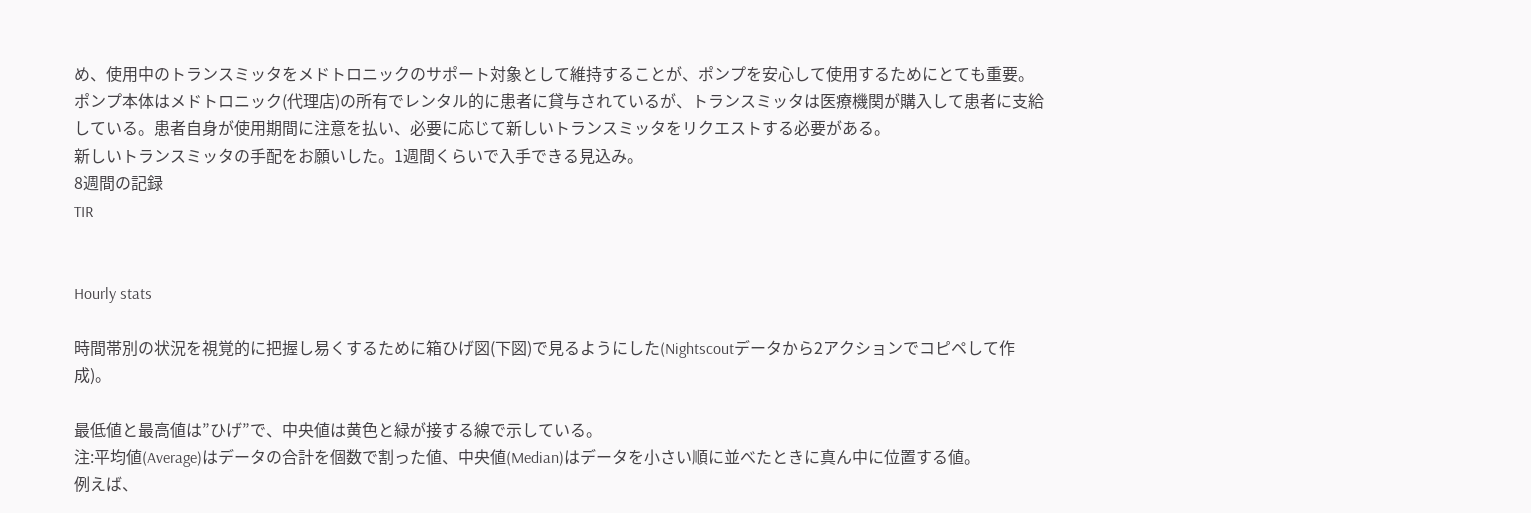め、使用中のトランスミッタをメドトロニックのサポート対象として維持することが、ポンプを安心して使用するためにとても重要。ポンプ本体はメドトロニック(代理店)の所有でレンタル的に患者に貸与されているが、トランスミッタは医療機関が購入して患者に支給している。患者自身が使用期間に注意を払い、必要に応じて新しいトランスミッタをリクエストする必要がある。
新しいトランスミッタの手配をお願いした。1週間くらいで入手できる見込み。
8週間の記録
TIR


Hourly stats

時間帯別の状況を視覚的に把握し易くするために箱ひげ図(下図)で見るようにした(Nightscoutデータから2アクションでコピペして作成)。

最低値と最高値は”ひげ”で、中央値は黄色と緑が接する線で示している。
注:平均値(Average)はデータの合計を個数で割った値、中央値(Median)はデータを小さい順に並べたときに真ん中に位置する値。
例えば、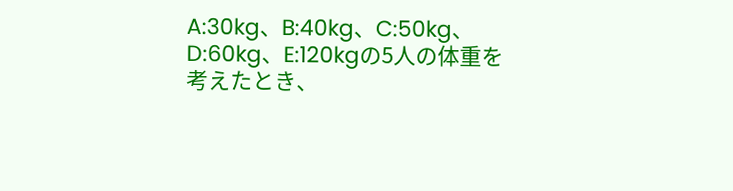A:30kg、B:40kg、C:50kg、D:60kg、E:120kgの5人の体重を考えたとき、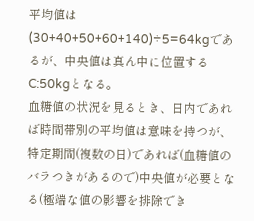平均値は(30+40+50+60+140)÷5=64kgであるが、中央値は真ん中に位置するC:50kgとなる。
血糖値の状況を見るとき、日内であれば時間帯別の平均値は意味を持つが、特定期間(複数の日)であれば(血糖値のバラつきがあるので)中央値が必要となる(極端な値の影響を排除でき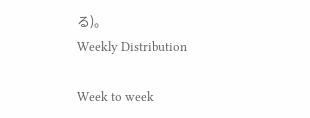る)。
Weekly Distribution

Week to week